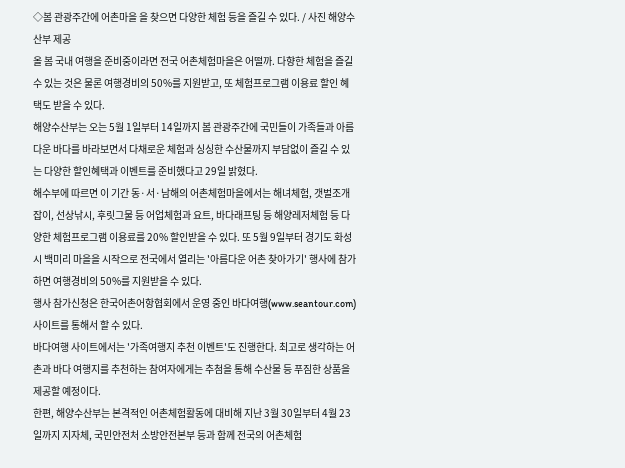◇봄 관광주간에 어촌마을 을 찾으면 다양한 체험 등을 즐길 수 있다. / 사진 해양수산부 제공
올 봄 국내 여행을 준비중이라면 전국 어촌체험마을은 어떨까. 다향한 체험을 즐길 수 있는 것은 물론 여행경비의 50%를 지원받고, 또 체험프로그램 이용료 할인 혜택도 받을 수 있다.
해양수산부는 오는 5월 1일부터 14일까지 봄 관광주간에 국민들이 가족들과 아름다운 바다를 바라보면서 다채로운 체험과 싱싱한 수산물까지 부담없이 즐길 수 있는 다양한 할인혜택과 이벤트를 준비했다고 29일 밝혔다.
해수부에 따르면 이 기간 동·서·남해의 어촌체험마을에서는 해녀체험, 갯벌조개잡이, 선상낚시, 후릿그물 등 어업체험과 요트, 바다래프팅 등 해양레저체험 등 다양한 체험프로그램 이용료를 20% 할인받을 수 있다. 또 5월 9일부터 경기도 화성시 백미리 마을을 시작으로 전국에서 열리는 '아름다운 어촌 찾아가기' 행사에 참가하면 여행경비의 50%를 지원받을 수 있다.
행사 참가신청은 한국어촌어항협회에서 운영 중인 바다여행(www.seantour.com) 사이트를 통해서 할 수 있다.
바다여행 사이트에서는 '가족여행지 추천 이벤트'도 진행한다. 최고로 생각하는 어촌과 바다 여행지를 추천하는 참여자에게는 추첨을 통해 수산물 등 푸짐한 상품을 제공할 예정이다.
한편, 해양수산부는 본격적인 어촌체험활동에 대비해 지난 3월 30일부터 4월 23일까지 지자체, 국민안전처 소방안전본부 등과 함께 전국의 어촌체험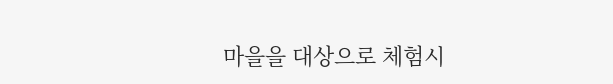마을을 대상으로 체험시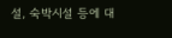설, 숙박시설 등에 대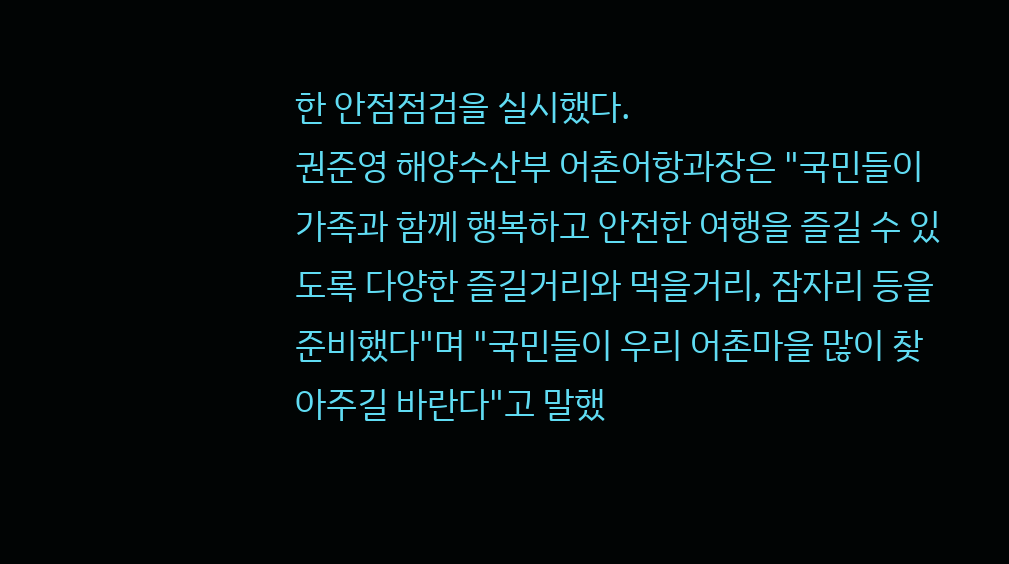한 안점점검을 실시했다.
권준영 해양수산부 어촌어항과장은 "국민들이 가족과 함께 행복하고 안전한 여행을 즐길 수 있도록 다양한 즐길거리와 먹을거리, 잠자리 등을 준비했다"며 "국민들이 우리 어촌마을 많이 찾아주길 바란다"고 말했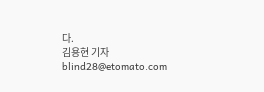다.
김용현 기자 blind28@etomato.com